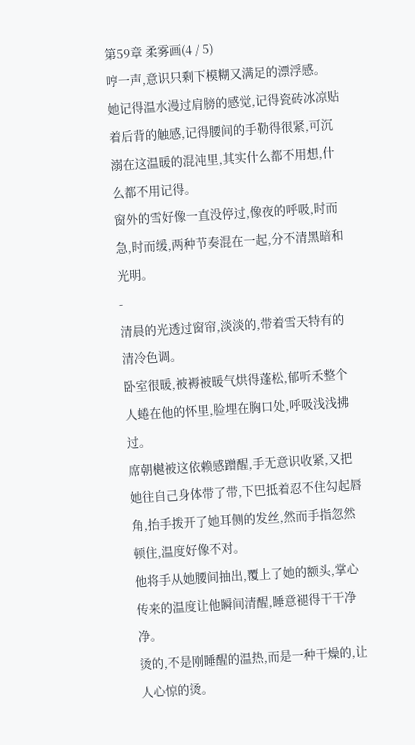第59章 柔雾画(4 / 5)
哼一声,意识只剩下模糊又满足的漂浮感。
她记得温水漫过肩膀的感觉,记得瓷砖冰凉贴着后背的触感,记得腰间的手勒得很紧,可沉溺在这温暖的混沌里,其实什么都不用想,什么都不用记得。
窗外的雪好像一直没停过,像夜的呼吸,时而急,时而缓,两种节奏混在一起,分不清黑暗和光明。
-
清晨的光透过窗帘,淡淡的,带着雪天特有的清冷色调。
卧室很暖,被褥被暖气烘得蓬松,郁听禾整个人蜷在他的怀里,脸埋在胸口处,呼吸浅浅拂过。
席朝樾被这依赖感蹭醒,手无意识收紧,又把她往自己身体带了带,下巴抵着忍不住勾起唇角,抬手拨开了她耳侧的发丝,然而手指忽然顿住,温度好像不对。
他将手从她腰间抽出,覆上了她的额头,掌心传来的温度让他瞬间清醒,睡意褪得干干净净。
烫的,不是刚睡醒的温热,而是一种干燥的,让人心惊的烫。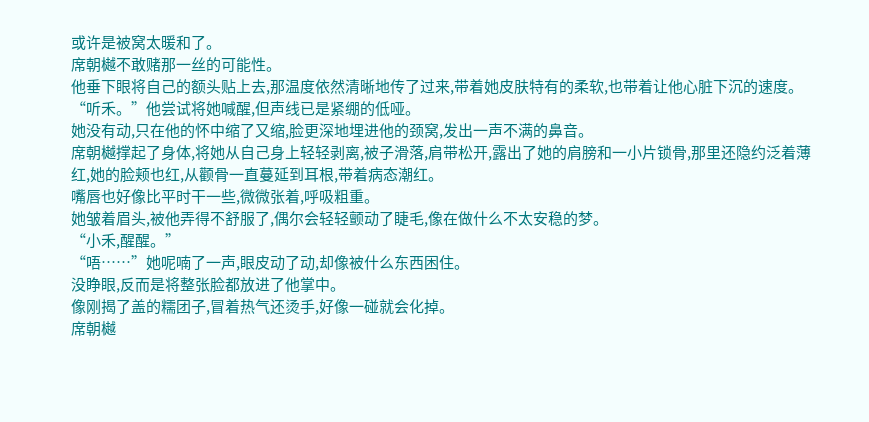或许是被窝太暖和了。
席朝樾不敢赌那一丝的可能性。
他垂下眼将自己的额头贴上去,那温度依然清晰地传了过来,带着她皮肤特有的柔软,也带着让他心脏下沉的速度。
“听禾。”他尝试将她喊醒,但声线已是紧绷的低哑。
她没有动,只在他的怀中缩了又缩,脸更深地埋进他的颈窝,发出一声不满的鼻音。
席朝樾撑起了身体,将她从自己身上轻轻剥离,被子滑落,肩带松开,露出了她的肩膀和一小片锁骨,那里还隐约泛着薄红,她的脸颊也红,从颧骨一直蔓延到耳根,带着病态潮红。
嘴唇也好像比平时干一些,微微张着,呼吸粗重。
她皱着眉头,被他弄得不舒服了,偶尔会轻轻颤动了睫毛,像在做什么不太安稳的梦。
“小禾,醒醒。”
“唔……”她呢喃了一声,眼皮动了动,却像被什么东西困住。
没睁眼,反而是将整张脸都放进了他掌中。
像刚揭了盖的糯团子,冒着热气还烫手,好像一碰就会化掉。
席朝樾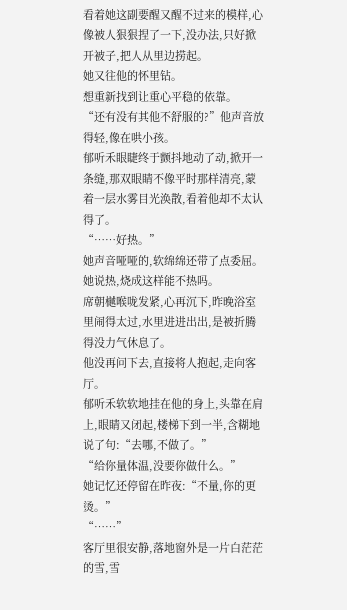看着她这副要醒又醒不过来的模样,心像被人狠狠捏了一下,没办法,只好掀开被子,把人从里边捞起。
她又往他的怀里钻。
想重新找到让重心平稳的依靠。
“还有没有其他不舒服的?”他声音放得轻,像在哄小孩。
郁听禾眼睫终于颤抖地动了动,掀开一条缝,那双眼睛不像平时那样清亮,蒙着一层水雾目光涣散,看着他却不太认得了。
“……好热。”
她声音哑哑的,软绵绵还带了点委屈。
她说热,烧成这样能不热吗。
席朝樾喉咙发紧,心再沉下,昨晚浴室里闹得太过,水里进进出出,是被折腾得没力气休息了。
他没再问下去,直接将人抱起,走向客厅。
郁听禾软软地挂在他的身上,头靠在肩上,眼睛又闭起,楼梯下到一半,含糊地说了句:“去哪,不做了。”
“给你量体温,没要你做什么。”
她记忆还停留在昨夜:“不量,你的更烫。”
“……”
客厅里很安静,落地窗外是一片白茫茫的雪,雪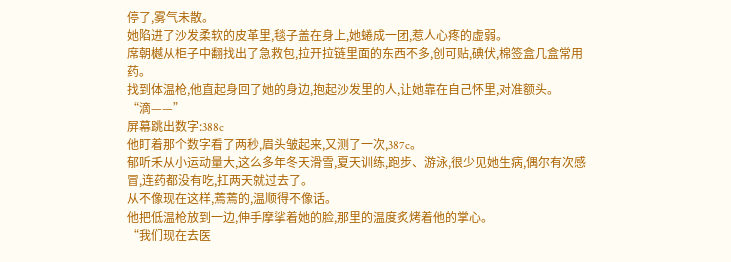停了,雾气未散。
她陷进了沙发柔软的皮革里,毯子盖在身上,她蜷成一团,惹人心疼的虚弱。
席朝樾从柜子中翻找出了急救包,拉开拉链里面的东西不多,创可贴,碘伏,棉签盒几盒常用药。
找到体温枪,他直起身回了她的身边,抱起沙发里的人,让她靠在自己怀里,对准额头。
“滴——”
屏幕跳出数字:388c
他盯着那个数字看了两秒,眉头皱起来,又测了一次,387c。
郁听禾从小运动量大,这么多年冬天滑雪,夏天训练,跑步、游泳,很少见她生病,偶尔有次感冒,连药都没有吃,扛两天就过去了。
从不像现在这样,蔫蔫的,温顺得不像话。
他把低温枪放到一边,伸手摩挲着她的脸,那里的温度炙烤着他的掌心。
“我们现在去医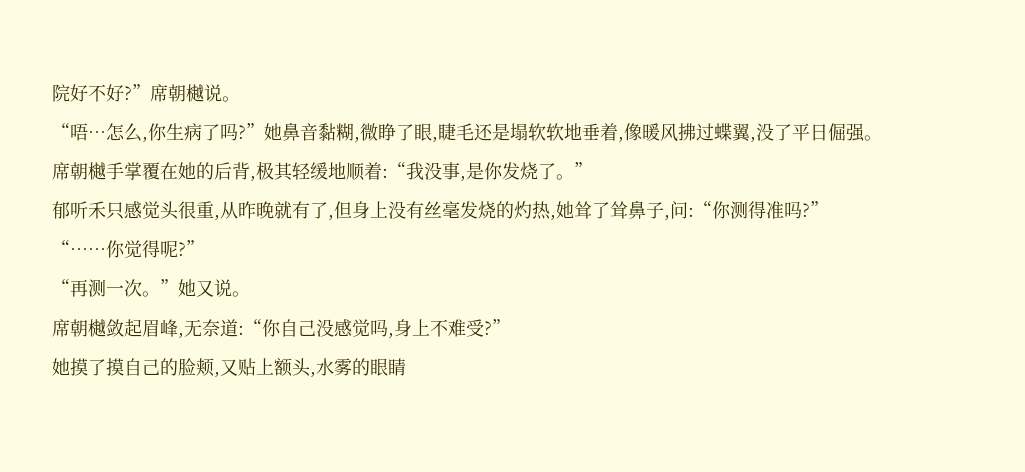院好不好?”席朝樾说。
“唔…怎么,你生病了吗?”她鼻音黏糊,微睁了眼,睫毛还是塌软软地垂着,像暖风拂过蝶翼,没了平日倔强。
席朝樾手掌覆在她的后背,极其轻缓地顺着:“我没事,是你发烧了。”
郁听禾只感觉头很重,从昨晚就有了,但身上没有丝毫发烧的灼热,她耸了耸鼻子,问:“你测得准吗?”
“……你觉得呢?”
“再测一次。”她又说。
席朝樾敛起眉峰,无奈道:“你自己没感觉吗,身上不难受?”
她摸了摸自己的脸颊,又贴上额头,水雾的眼睛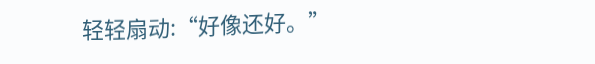轻轻扇动:“好像还好。”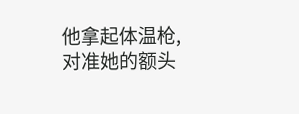他拿起体温枪,对准她的额头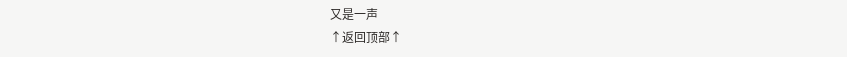又是一声
↑返回顶部↑